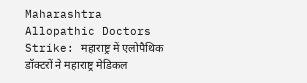Maharashtra Allopathic Doctors Strike: महाराष्ट्र में एलोपैथिक डॉक्टरों ने महाराष्ट्र मेडिकल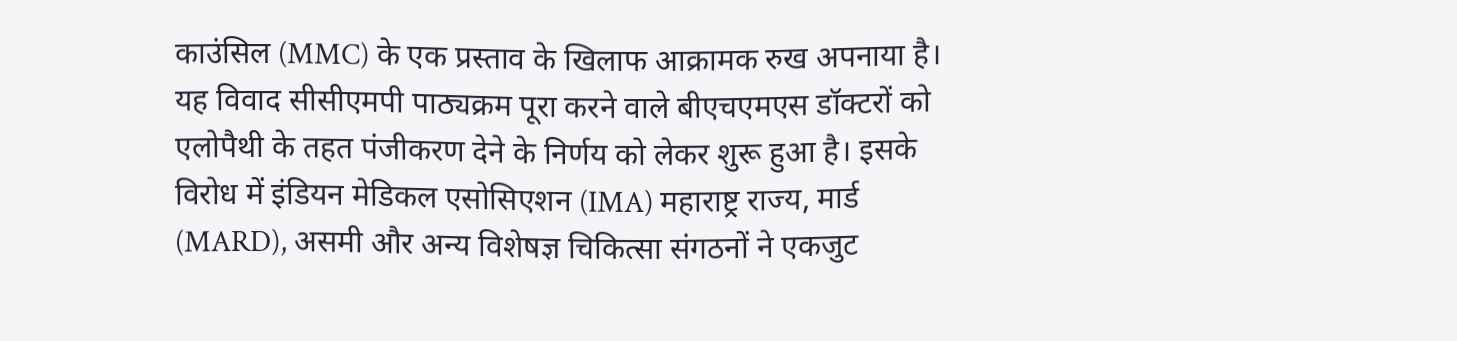काउंसिल (MMC) के एक प्रस्ताव के खिलाफ आक्रामक रुख अपनाया है। यह विवाद सीसीएमपी पाठ्यक्रम पूरा करने वाले बीएचएमएस डॉक्टरों को एलोपैथी के तहत पंजीकरण देने के निर्णय को लेकर शुरू हुआ है। इसके विरोध में इंडियन मेडिकल एसोसिएशन (IMA) महाराष्ट्र राज्य, मार्ड (MARD), असमी और अन्य विशेषज्ञ चिकित्सा संगठनों ने एकजुट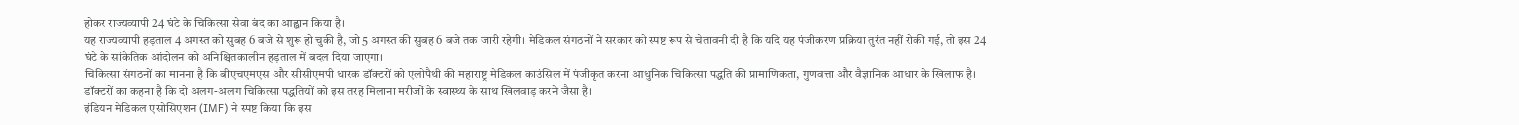होकर राज्यव्यापी 24 घंटे के चिकित्सा सेवा बंद का आह्वान किया है।
यह राज्यव्यापी हड़ताल 4 अगस्त को सुबह 6 बजे से शुरू हो चुकी है, जो 5 अगस्त की सुबह 6 बजे तक जारी रहेगी। मेडिकल संगठनों ने सरकार को स्पष्ट रूप से चेतावनी दी है कि यदि यह पंजीकरण प्रक्रिया तुरंत नहीं रोकी गई, तो इस 24 घंटे के सांकेतिक आंदोलन को अनिश्चितकालीन हड़ताल में बदल दिया जाएगा।
चिकित्सा संगठनों का मानना है कि बीएचएमएस और सीसीएमपी धारक डॉक्टरों को एलोपैथी की महाराष्ट्र मेडिकल काउंसिल में पंजीकृत करना आधुनिक चिकित्सा पद्धति की प्रामाणिकता, गुणवत्ता और वैज्ञानिक आधार के खिलाफ है। डॉक्टरों का कहना है कि दो अलग-अलग चिकित्सा पद्धतियों को इस तरह मिलाना मरीजों के स्वास्थ्य के साथ खिलवाड़ करने जैसा है।
इंडियन मेडिकल एसोसिएशन (IMF) ने स्पष्ट किया कि इस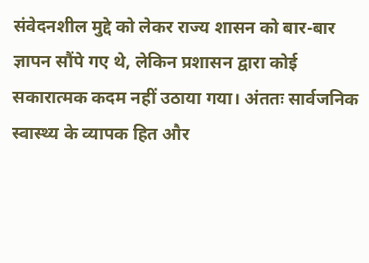संवेदनशील मुद्दे को लेकर राज्य शासन को बार-बार ज्ञापन सौंपे गए थे, लेकिन प्रशासन द्वारा कोई सकारात्मक कदम नहीं उठाया गया। अंततः सार्वजनिक स्वास्थ्य के व्यापक हित और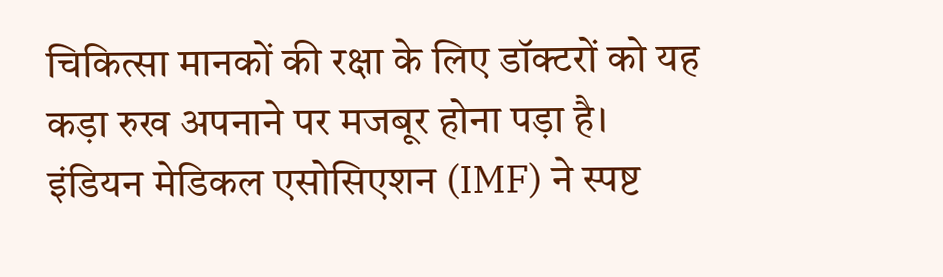चिकित्सा मानकों की रक्षा के लिए डॉक्टरों को यह कड़ा रुख अपनाने पर मजबूर होना पड़ा है।
इंडियन मेडिकल एसोसिएशन (IMF) ने स्पष्ट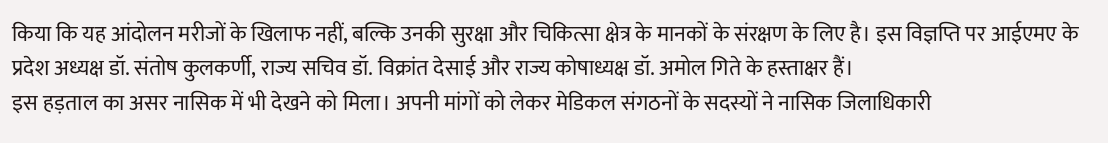किया कि यह आंदोलन मरीजों के खिलाफ नहीं, बल्कि उनकी सुरक्षा और चिकित्सा क्षेत्र के मानकों के संरक्षण के लिए है। इस विज्ञप्ति पर आईएमए के प्रदेश अध्यक्ष डॉ. संतोष कुलकर्णी, राज्य सचिव डॉ. विक्रांत देसाई और राज्य कोषाध्यक्ष डॉ. अमोल गिते के हस्ताक्षर हैं।
इस हड़ताल का असर नासिक में भी देखने को मिला। अपनी मांगों को लेकर मेडिकल संगठनों के सदस्यों ने नासिक जिलाधिकारी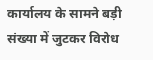कार्यालय के सामने बड़ी संख्या में जुटकर विरोध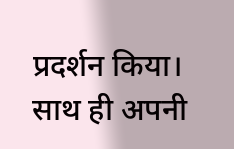प्रदर्शन किया। साथ ही अपनी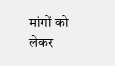मांगों को लेकर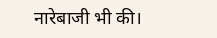नारेबाजी भी की।